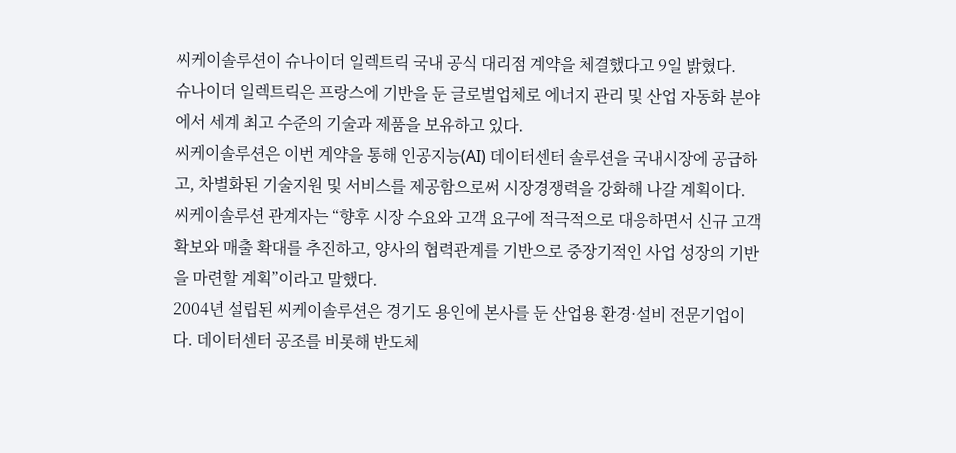씨케이솔루션이 슈나이더 일렉트릭 국내 공식 대리점 계약을 체결했다고 9일 밝혔다.
슈나이더 일렉트릭은 프랑스에 기반을 둔 글로벌업체로 에너지 관리 및 산업 자동화 분야에서 세계 최고 수준의 기술과 제품을 보유하고 있다.
씨케이솔루션은 이번 계약을 통해 인공지능(AI) 데이터센터 솔루션을 국내시장에 공급하고, 차별화된 기술지원 및 서비스를 제공함으로써 시장경쟁력을 강화해 나갈 계획이다.
씨케이솔루션 관계자는 “향후 시장 수요와 고객 요구에 적극적으로 대응하면서 신규 고객 확보와 매출 확대를 추진하고, 양사의 협력관계를 기반으로 중장기적인 사업 성장의 기반을 마련할 계획”이라고 말했다.
2004년 설립된 씨케이솔루션은 경기도 용인에 본사를 둔 산업용 환경·설비 전문기업이다. 데이터센터 공조를 비롯해 반도체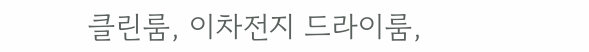클린룸, 이차전지 드라이룸,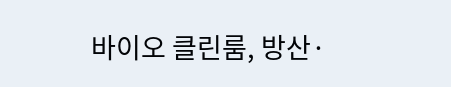바이오 클린룸, 방산·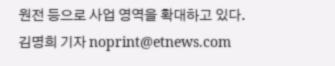원전 등으로 사업 영역을 확대하고 있다.
김명희 기자 noprint@etnews.com